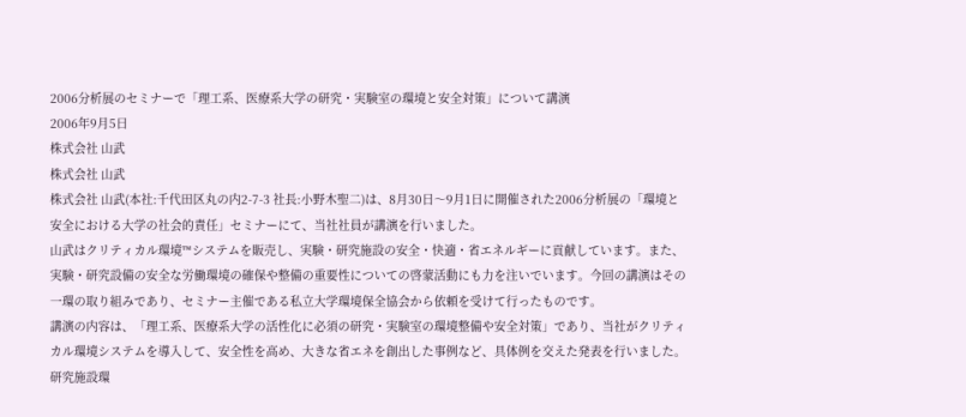2006分析展のセミナーで「理工系、医療系大学の研究・実験室の環境と安全対策」について講演
2006年9月5日
株式会社 山武
株式会社 山武
株式会社 山武(本社:千代田区丸の内2-7-3 社長:小野木聖二)は、8月30日〜9月1日に開催された2006分析展の「環境と安全における大学の社会的責任」セミナーにて、当社社員が講演を行いました。
山武はクリティカル環境™システムを販売し、実験・研究施設の安全・快適・省エネルギーに貢献しています。また、実験・研究設備の安全な労働環境の確保や整備の重要性についての啓蒙活動にも力を注いでいます。今回の講演はその一環の取り組みであり、セミナー主催である私立大学環境保全協会から依頼を受けて行ったものです。
講演の内容は、「理工系、医療系大学の活性化に必須の研究・実験室の環境整備や安全対策」であり、当社がクリティカル環境システムを導入して、安全性を高め、大きな省エネを創出した事例など、具体例を交えた発表を行いました。研究施設環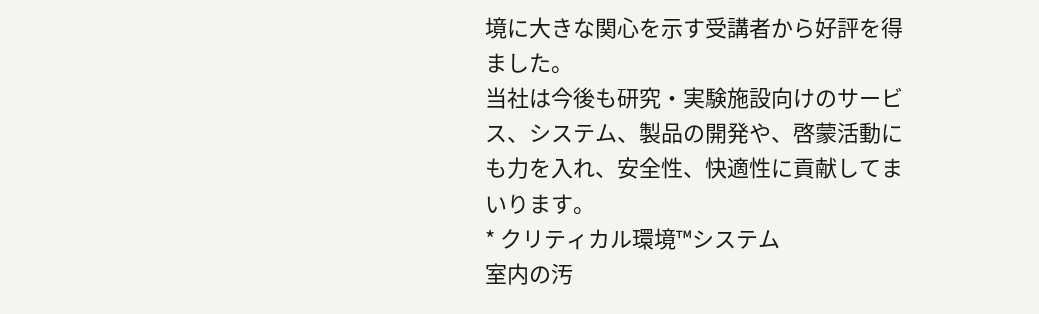境に大きな関心を示す受講者から好評を得ました。
当社は今後も研究・実験施設向けのサービス、システム、製品の開発や、啓蒙活動にも力を入れ、安全性、快適性に貢献してまいります。
* クリティカル環境™システム
室内の汚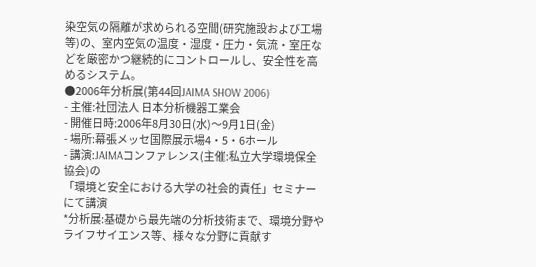染空気の隔離が求められる空間(研究施設および工場等)の、室内空気の温度・湿度・圧力・気流・室圧などを厳密かつ継続的にコントロールし、安全性を高めるシステム。
●2006年分析展(第44回JAIMA SHOW 2006)
- 主催:社団法人 日本分析機器工業会
- 開催日時:2006年8月30日(水)〜9月1日(金)
- 場所:幕張メッセ国際展示場4・5・6ホール
- 講演:JAIMAコンファレンス(主催:私立大学環境保全協会)の
「環境と安全における大学の社会的責任」セミナーにて講演
*分析展:基礎から最先端の分析技術まで、環境分野やライフサイエンス等、様々な分野に貢献す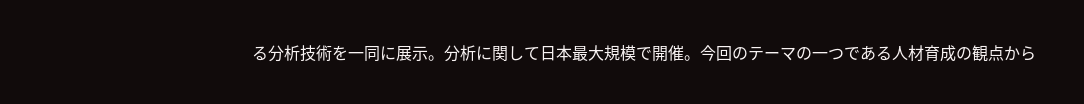る分析技術を一同に展示。分析に関して日本最大規模で開催。今回のテーマの一つである人材育成の観点から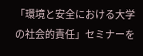「環境と安全における大学の社会的責任」セミナーを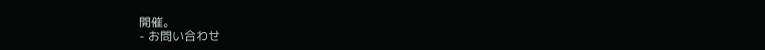開催。
- お問い合わせ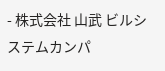- 株式会社 山武 ビルシステムカンパ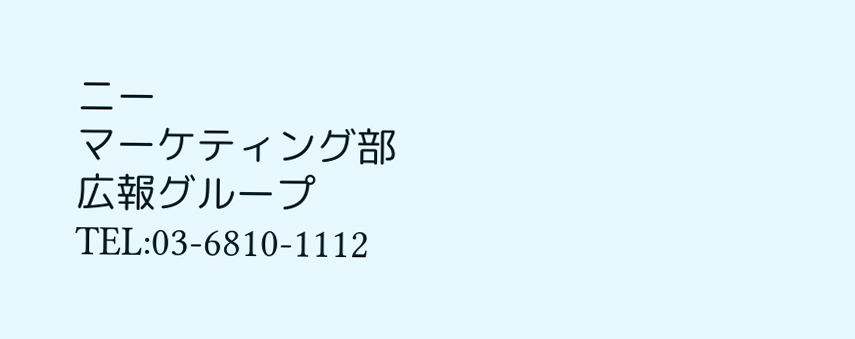ニー
マーケティング部 広報グループ
TEL:03-6810-1112